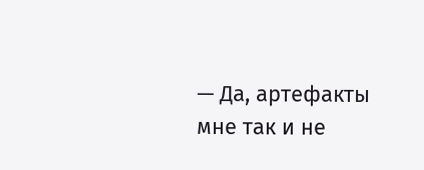— Да, артефакты мне так и не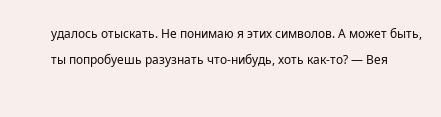удалось отыскать. Не понимаю я этих символов. А может быть, ты попробуешь разузнать что-нибудь, хоть как-то? — Вея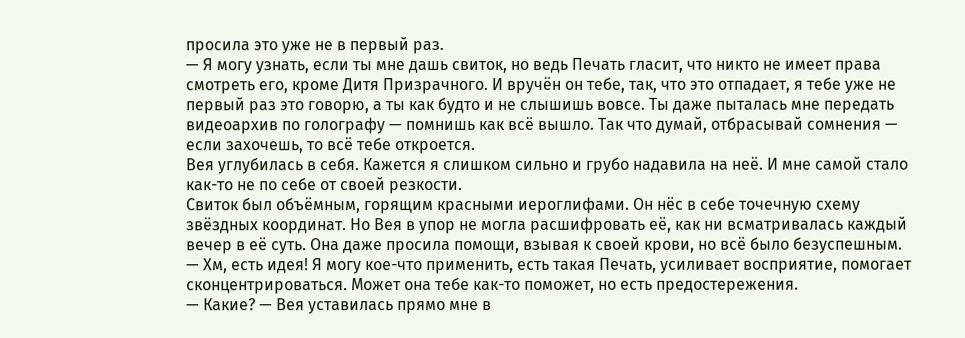просила это уже не в первый раз.
— Я могу узнать, если ты мне дашь свиток, но ведь Печать гласит, что никто не имеет права смотреть его, кроме Дитя Призрачного. И вручён он тебе, так, что это отпадает, я тебе уже не первый раз это говорю, а ты как будто и не слышишь вовсе. Ты даже пыталась мне передать видеоархив по голографу — помнишь как всё вышло. Так что думай, отбрасывай сомнения — если захочешь, то всё тебе откроется.
Вея углубилась в себя. Кажется я слишком сильно и грубо надавила на неё. И мне самой стало как-то не по себе от своей резкости.
Свиток был объёмным, горящим красными иероглифами. Он нёс в себе точечную схему звёздных координат. Но Вея в упор не могла расшифровать её, как ни всматривалась каждый вечер в её суть. Она даже просила помощи, взывая к своей крови, но всё было безуспешным.
— Хм, есть идея! Я могу кое-что применить, есть такая Печать, усиливает восприятие, помогает сконцентрироваться. Может она тебе как-то поможет, но есть предостережения.
— Какие? — Вея уставилась прямо мне в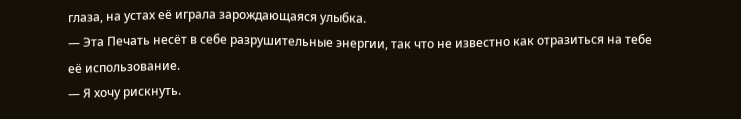глаза, на устах её играла зарождающаяся улыбка.
— Эта Печать несёт в себе разрушительные энергии, так что не известно как отразиться на тебе её использование.
— Я хочу рискнуть.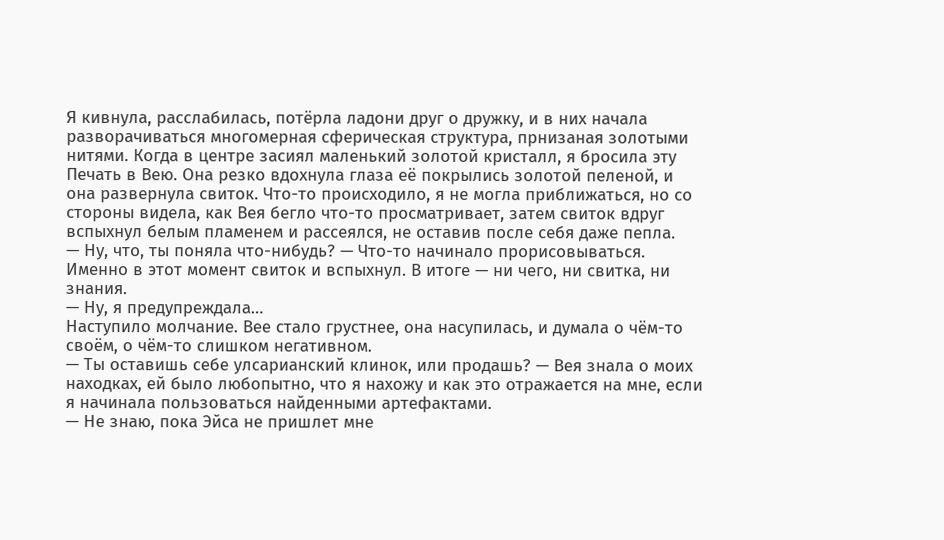Я кивнула, расслабилась, потёрла ладони друг о дружку, и в них начала разворачиваться многомерная сферическая структура, прнизаная золотыми нитями. Когда в центре засиял маленький золотой кристалл, я бросила эту Печать в Вею. Она резко вдохнула глаза её покрылись золотой пеленой, и она развернула свиток. Что-то происходило, я не могла приближаться, но со стороны видела, как Вея бегло что-то просматривает, затем свиток вдруг вспыхнул белым пламенем и рассеялся, не оставив после себя даже пепла.
— Ну, что, ты поняла что-нибудь? — Что-то начинало прорисовываться. Именно в этот момент свиток и вспыхнул. В итоге — ни чего, ни свитка, ни знания.
— Ну, я предупреждала…
Наступило молчание. Вее стало грустнее, она насупилась, и думала о чём-то своём, о чём-то слишком негативном.
— Ты оставишь себе улсарианский клинок, или продашь? — Вея знала о моих находках, ей было любопытно, что я нахожу и как это отражается на мне, если я начинала пользоваться найденными артефактами.
— Не знаю, пока Эйса не пришлет мне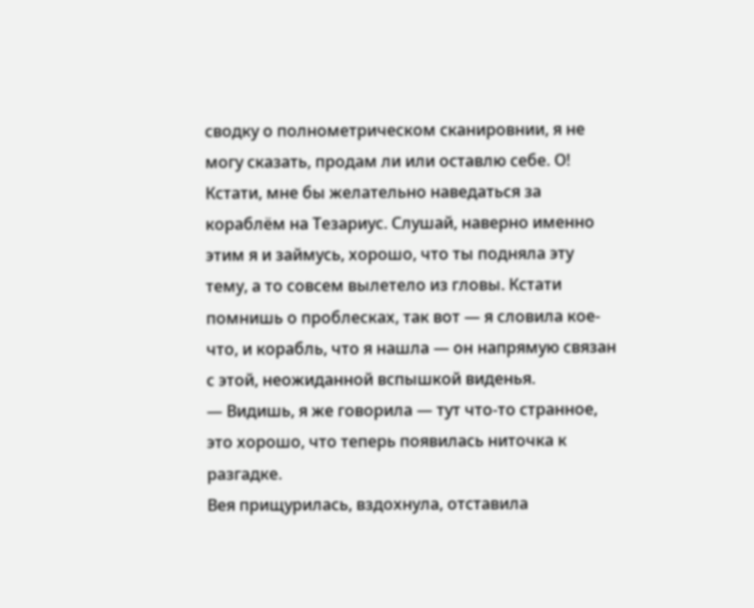сводку о полнометрическом сканировнии, я не могу сказать, продам ли или оставлю себе. О! Кстати, мне бы желательно наведаться за кораблём на Тезариус. Слушай, наверно именно этим я и займусь, хорошо, что ты подняла эту тему, а то совсем вылетело из гловы. Кстати помнишь о проблесках, так вот — я словила кое-что, и корабль, что я нашла — он напрямую связан с этой, неожиданной вспышкой виденья.
— Видишь, я же говорила — тут что-то странное, это хорошо, что теперь появилась ниточка к разгадке.
Вея прищурилась, вздохнула, отставила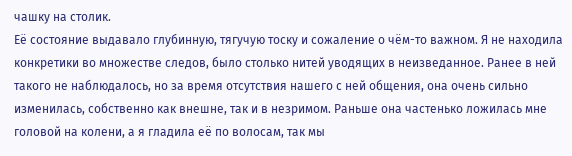чашку на столик.
Её состояние выдавало глубинную, тягучую тоску и сожаление о чём-то важном. Я не находила конкретики во множестве следов, было столько нитей уводящих в неизведанное. Ранее в ней такого не наблюдалось, но за время отсутствия нашего с ней общения, она очень сильно изменилась, собственно как внешне, так и в незримом. Раньше она частенько ложилась мне головой на колени, а я гладила её по волосам, так мы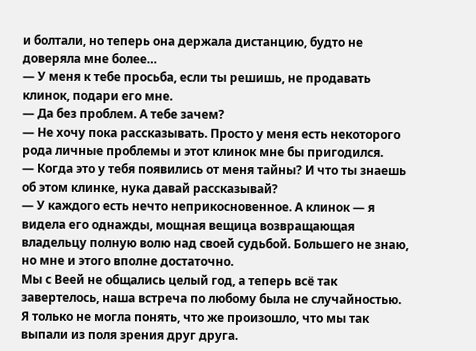и болтали, но теперь она держала дистанцию, будто не доверяла мне более…
— У меня к тебе просьба, если ты решишь, не продавать клинок, подари его мне.
— Да без проблем. А тебе зачем?
— Не хочу пока рассказывать. Просто у меня есть некоторого рода личные проблемы и этот клинок мне бы пригодился.
— Когда это у тебя появились от меня тайны? И что ты знаешь об этом клинке, нука давай рассказывай?
— У каждого есть нечто неприкосновенное. А клинок — я видела его однажды, мощная вещица возвращающая владельцу полную волю над своей судьбой. Большего не знаю, но мне и этого вполне достаточно.
Мы с Веей не общались целый год, а теперь всё так завертелось, наша встреча по любому была не случайностью. Я только не могла понять, что же произошло, что мы так выпали из поля зрения друг друга.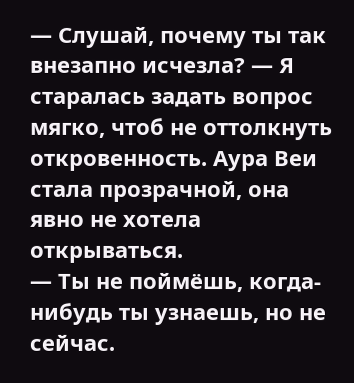— Слушай, почему ты так внезапно исчезла? — Я старалась задать вопрос мягко, чтоб не оттолкнуть откровенность. Аура Веи стала прозрачной, она явно не хотела открываться.
— Ты не поймёшь, когда-нибудь ты узнаешь, но не сейчас.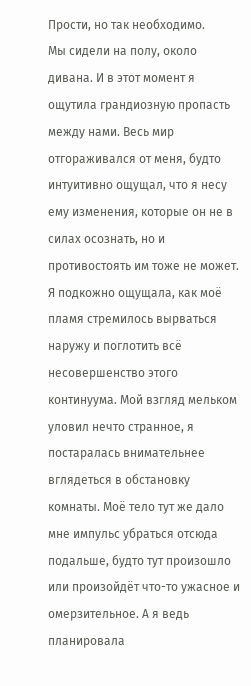Прости, но так необходимо.
Мы сидели на полу, около дивана. И в этот момент я ощутила грандиозную пропасть между нами. Весь мир отгораживался от меня, будто интуитивно ощущал, что я несу ему изменения, которые он не в силах осознать, но и противостоять им тоже не может. Я подкожно ощущала, как моё пламя стремилось вырваться наружу и поглотить всё несовершенство этого континуума. Мой взгляд мельком уловил нечто странное, я постаралась внимательнее вглядеться в обстановку комнаты. Моё тело тут же дало мне импульс убраться отсюда подальше, будто тут произошло или произойдёт что-то ужасное и омерзительное. А я ведь планировала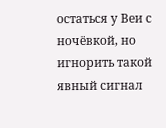остаться у Веи с ночёвкой, но игнорить такой явный сигнал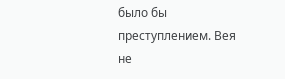было бы преступлением. Вея не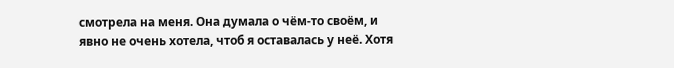смотрела на меня. Она думала о чём-то своём, и явно не очень хотела, чтоб я оставалась у неё. Хотя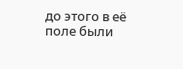до этого в её поле были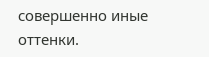совершенно иные оттенки.